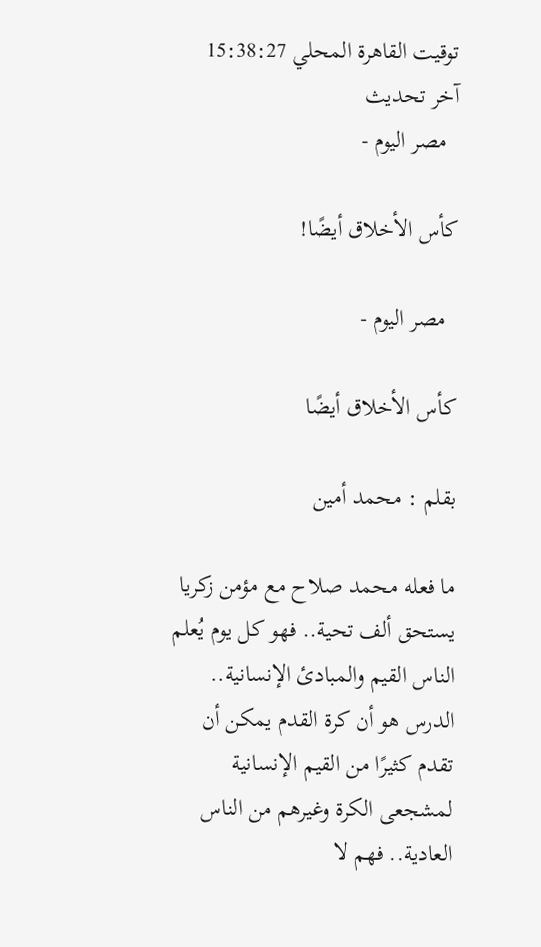توقيت القاهرة المحلي 15:38:27 آخر تحديث
  مصر اليوم -

كأس الأخلاق أيضًا!

  مصر اليوم -

كأس الأخلاق أيضًا

بقلم : محمد أمين

ما فعله محمد صلاح مع مؤمن زكريا يستحق ألف تحية.. فهو كل يوم يُعلم الناس القيم والمبادئ الإنسانية.. الدرس هو أن كرة القدم يمكن أن تقدم كثيرًا من القيم الإنسانية لمشجعى الكرة وغيرهم من الناس العادية.. فهم لا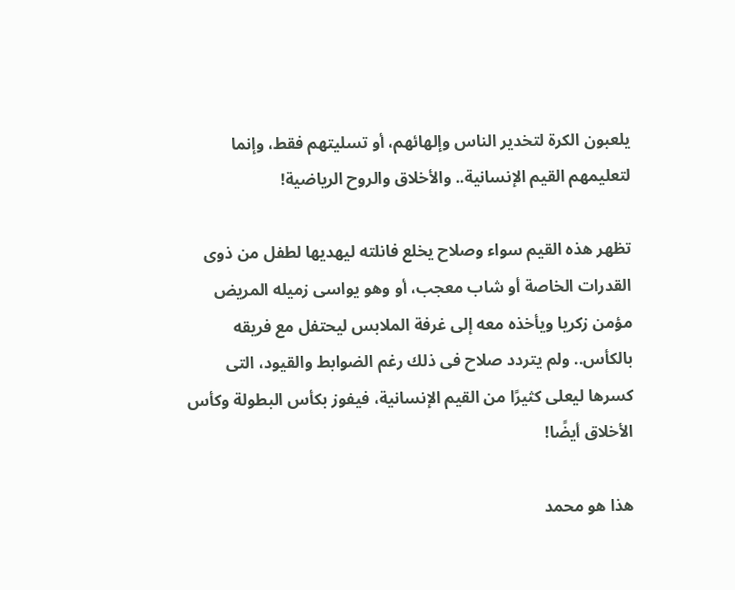يلعبون الكرة لتخدير الناس وإلهائهم، أو تسليتهم فقط، وإنما لتعليمهم القيم الإنسانية.. والأخلاق والروح الرياضية!

تظهر هذه القيم سواء وصلاح يخلع فانلته ليهديها لطفل من ذوى القدرات الخاصة أو شاب معجب، أو وهو يواسى زميله المريض مؤمن زكريا ويأخذه معه إلى غرفة الملابس ليحتفل مع فريقه بالكأس.. ولم يتردد صلاح فى ذلك رغم الضوابط والقيود، التى كسرها ليعلى كثيرًا من القيم الإنسانية، فيفوز بكأس البطولة وكأس الأخلاق أيضًا!

هذا هو محمد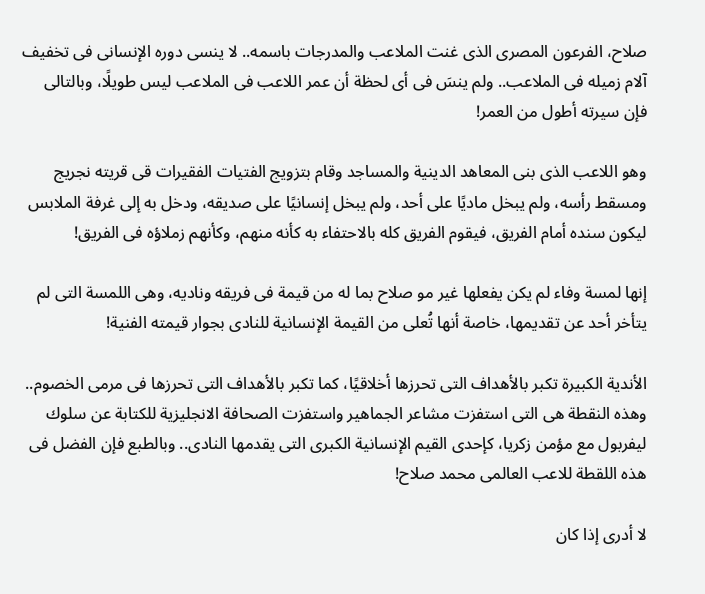صلاح، الفرعون المصرى الذى غنت الملاعب والمدرجات باسمه.. لا ينسى دوره الإنسانى فى تخفيف آلام زميله فى الملاعب.. ولم ينسَ فى أى لحظة أن عمر اللاعب فى الملاعب ليس طويلًا، وبالتالى فإن سيرته أطول من العمر!

وهو اللاعب الذى بنى المعاهد الدينية والمساجد وقام بتزويج الفتيات الفقيرات قى قريته نجريج ومسقط رأسه، ولم يبخل ماديًا على أحد، ولم يبخل إنسانيًا على صديقه، ودخل به إلى غرفة الملابس ليكون سنده أمام الفريق، فيقوم الفريق كله بالاحتفاء به كأنه منهم، وكأنهم زملاؤه فى الفريق!

إنها لمسة وفاء لم يكن يفعلها غير مو صلاح بما له من قيمة فى فريقه وناديه، وهى اللمسة التى لم يتأخر أحد عن تقديمها، خاصة أنها تُعلى من القيمة الإنسانية للنادى بجوار قيمته الفنية!

الأندية الكبيرة تكبر بالأهداف التى تحرزها أخلاقيًا، كما تكبر بالأهداف التى تحرزها فى مرمى الخصوم.. وهذه النقطة هى التى استفزت مشاعر الجماهير واستفزت الصحافة الانجليزية للكتابة عن سلوك ليفربول مع مؤمن زكريا، كإحدى القيم الإنسانية الكبرى التى يقدمها النادى.. وبالطبع فإن الفضل فى هذه اللقطة للاعب العالمى محمد صلاح!

لا أدرى إذا كان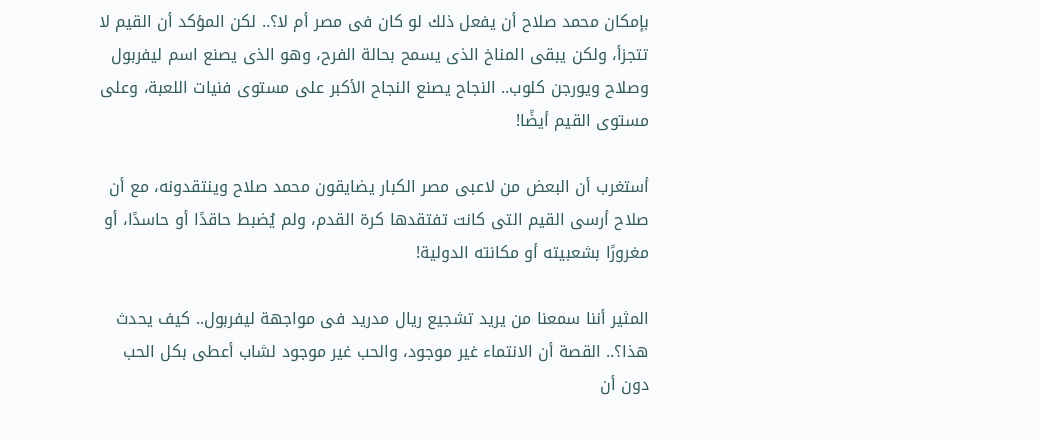بإمكان محمد صلاح أن يفعل ذلك لو كان فى مصر أم لا؟.. لكن المؤكد أن القيم لا تتجزأ، ولكن يبقى المناخ الذى يسمح بحالة الفرح، وهو الذى يصنع اسم ليفربول وصلاح ويورجن كلوب.. النجاح يصنع النجاح الأكبر على مستوى فنيات اللعبة، وعلى مستوى القيم أيضًا!

أستغرب أن البعض من لاعبى مصر الكبار يضايقون محمد صلاح وينتقدونه، مع أن صلاح أرسى القيم التى كانت تفتقدها كرة القدم، ولم يُضبط حاقدًا أو حاسدًا، أو مغرورًا بشعبيته أو مكانته الدولية!

المثير أننا سمعنا من يريد تشجيع ريال مدريد فى مواجهة ليفربول.. كيف يحدث هذا؟.. القصة أن الانتماء غير موجود، والحب غير موجود لشاب أعطى بكل الحب دون أن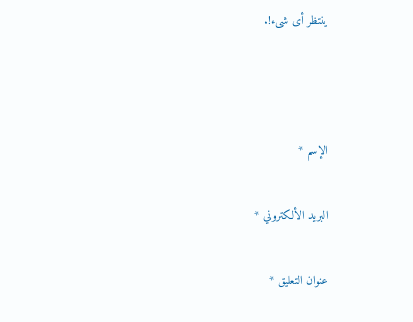ينتظر أى شىء!.



الإسم *

البريد الألكتروني *

عنوان التعليق *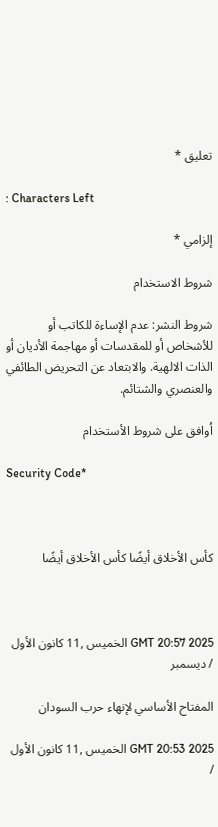تعليق *

: Characters Left

إلزامي *

شروط الاستخدام

شروط النشر: عدم الإساءة للكاتب أو للأشخاص أو للمقدسات أو مهاجمة الأديان أو الذات الالهية. والابتعاد عن التحريض الطائفي والعنصري والشتائم.

اُوافق على شروط الأستخدام

Security Code*



كأس الأخلاق أيضًا كأس الأخلاق أيضًا



GMT 20:57 2025 الخميس ,11 كانون الأول / ديسمبر

المفتاح الأساسي لإنهاء حرب السودان

GMT 20:53 2025 الخميس ,11 كانون الأول /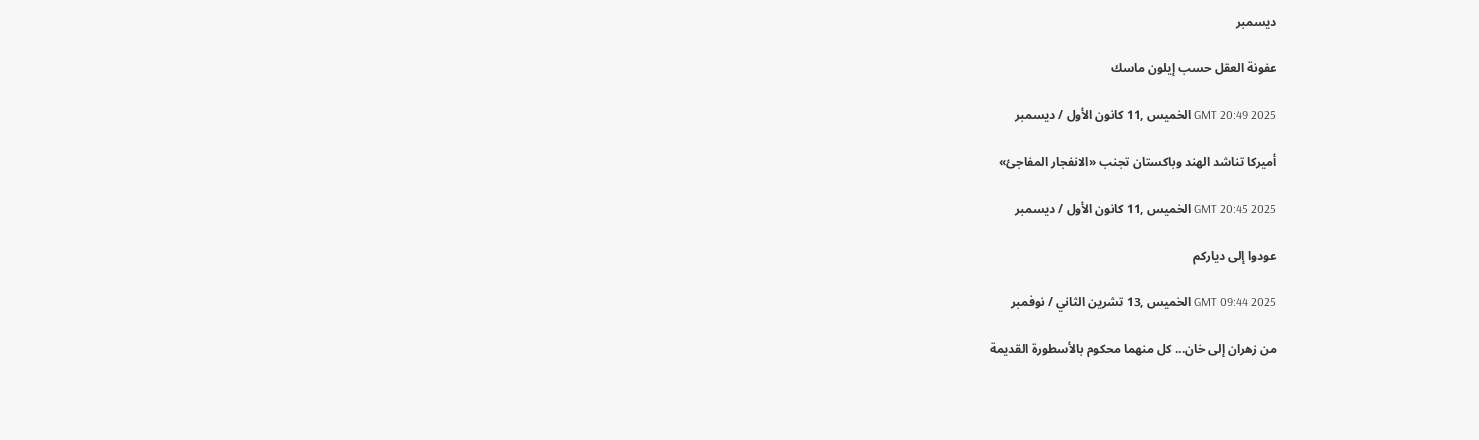ديسمبر

عفونة العقل حسب إيلون ماسك

GMT 20:49 2025 الخميس ,11 كانون الأول / ديسمبر

أميركا تناشد الهند وباكستان تجنب «الانفجار المفاجئ»

GMT 20:45 2025 الخميس ,11 كانون الأول / ديسمبر

عودوا إلى دياركم

GMT 09:44 2025 الخميس ,13 تشرين الثاني / نوفمبر

من زهران إلى خان... كل منهما محكوم بالأسطورة القديمة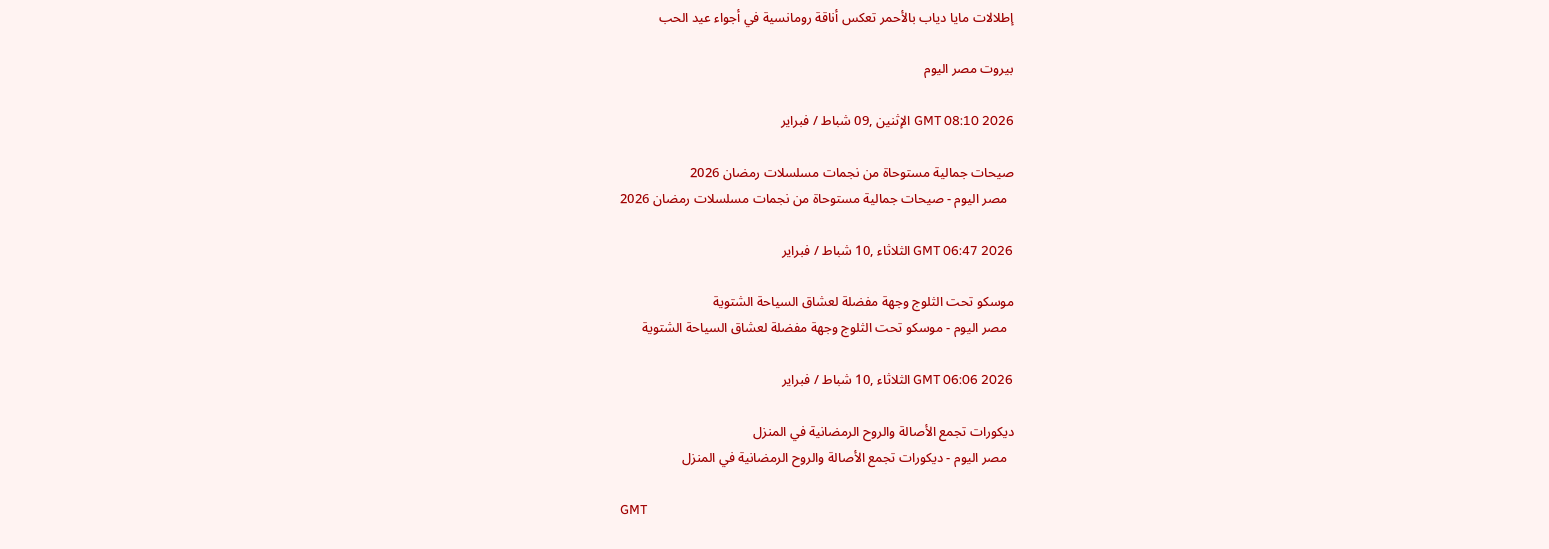إطلالات مايا دياب بالأحمر تعكس أناقة رومانسية في أجواء عيد الحب

بيروت مصر اليوم

GMT 08:10 2026 الإثنين ,09 شباط / فبراير

صيحات جمالية مستوحاة من نجمات مسلسلات رمضان 2026
  مصر اليوم - صيحات جمالية مستوحاة من نجمات مسلسلات رمضان 2026

GMT 06:47 2026 الثلاثاء ,10 شباط / فبراير

موسكو تحت الثلوج وجهة مفضلة لعشاق السياحة الشتوية
  مصر اليوم - موسكو تحت الثلوج وجهة مفضلة لعشاق السياحة الشتوية

GMT 06:06 2026 الثلاثاء ,10 شباط / فبراير

ديكورات تجمع الأصالة والروح الرمضانية في المنزل
  مصر اليوم - ديكورات تجمع الأصالة والروح الرمضانية في المنزل

GMT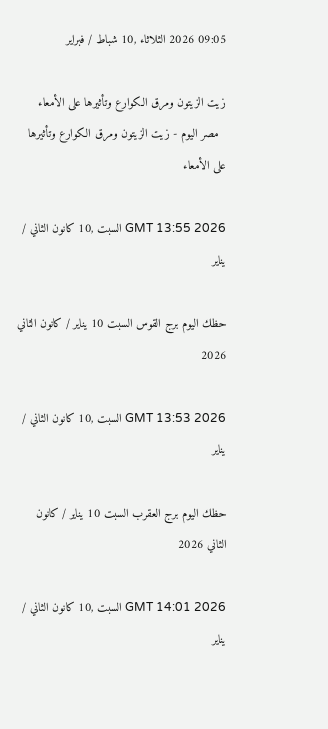09:05 2026 الثلاثاء ,10 شباط / فبراير

زيت الزيتون ومرق الكوارع وتأثيرها على الأمعاء
  مصر اليوم - زيت الزيتون ومرق الكوارع وتأثيرها على الأمعاء

GMT 13:55 2026 السبت ,10 كانون الثاني / يناير

حظك اليوم برج القوس السبت 10 يناير / كانون الثاني 2026

GMT 13:53 2026 السبت ,10 كانون الثاني / يناير

حظك اليوم برج العقرب السبت 10 يناير / كانون الثاني 2026

GMT 14:01 2026 السبت ,10 كانون الثاني / يناير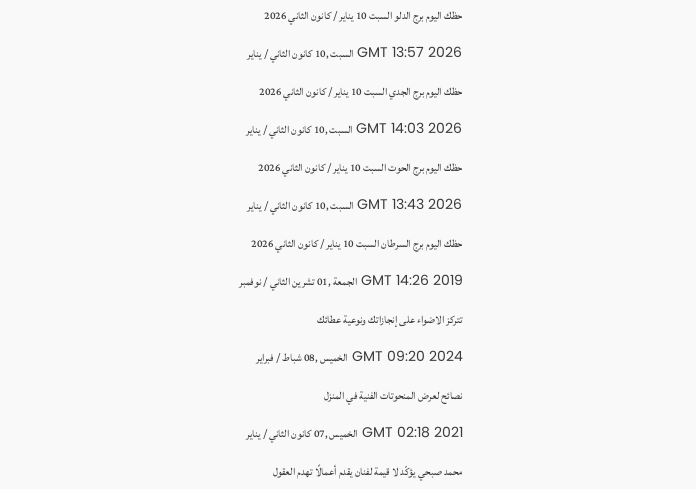حظك اليوم برج الدلو السبت 10 يناير / كانون الثاني 2026

GMT 13:57 2026 السبت ,10 كانون الثاني / يناير

حظك اليوم برج الجدي السبت 10 يناير / كانون الثاني 2026

GMT 14:03 2026 السبت ,10 كانون الثاني / يناير

حظك اليوم برج الحوت السبت 10 يناير / كانون الثاني 2026

GMT 13:43 2026 السبت ,10 كانون الثاني / يناير

حظك اليوم برج السرطان السبت 10 يناير / كانون الثاني 2026

GMT 14:26 2019 الجمعة ,01 تشرين الثاني / نوفمبر

تتركز الاضواء على إنجازاتك ونوعية عطائك

GMT 09:20 2024 الخميس ,08 شباط / فبراير

نصائح لعرض المنحوتات الفنية في المنزل

GMT 02:18 2021 الخميس ,07 كانون الثاني / يناير

محمد صبحي يؤكّد لا قيمة لفنان يقدم أعمالًا تهدم العقول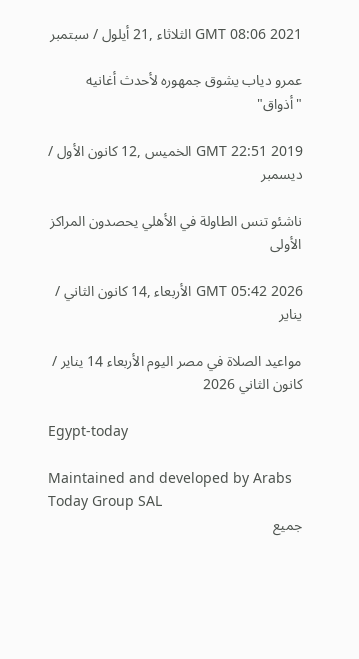GMT 08:06 2021 الثلاثاء ,21 أيلول / سبتمبر

عمرو دياب يشوق جمهوره لأحدث أغانيه "أذواق"

GMT 22:51 2019 الخميس ,12 كانون الأول / ديسمبر

ناشئو تنس الطاولة في الأهلي يحصدون المراكز الأولى

GMT 05:42 2026 الأربعاء ,14 كانون الثاني / يناير

مواعيد الصلاة في مصر اليوم الأربعاء 14 يناير / كانون الثاني 2026

Egypt-today

Maintained and developed by Arabs Today Group SAL
جميع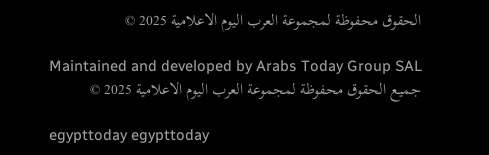الحقوق محفوظة لمجموعة العرب اليوم الاعلامية 2025 ©

Maintained and developed by Arabs Today Group SAL
جميع الحقوق محفوظة لمجموعة العرب اليوم الاعلامية 2025 ©

egypttoday egypttoday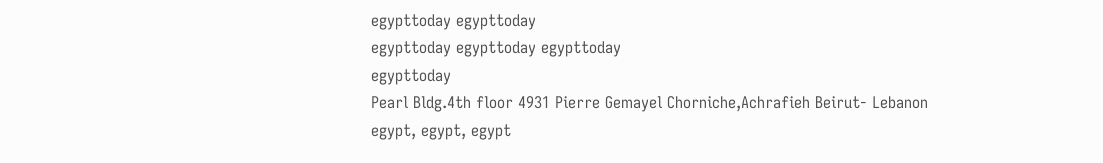egypttoday egypttoday
egypttoday egypttoday egypttoday
egypttoday
Pearl Bldg.4th floor 4931 Pierre Gemayel Chorniche,Achrafieh Beirut- Lebanon
egypt, egypt, egypt